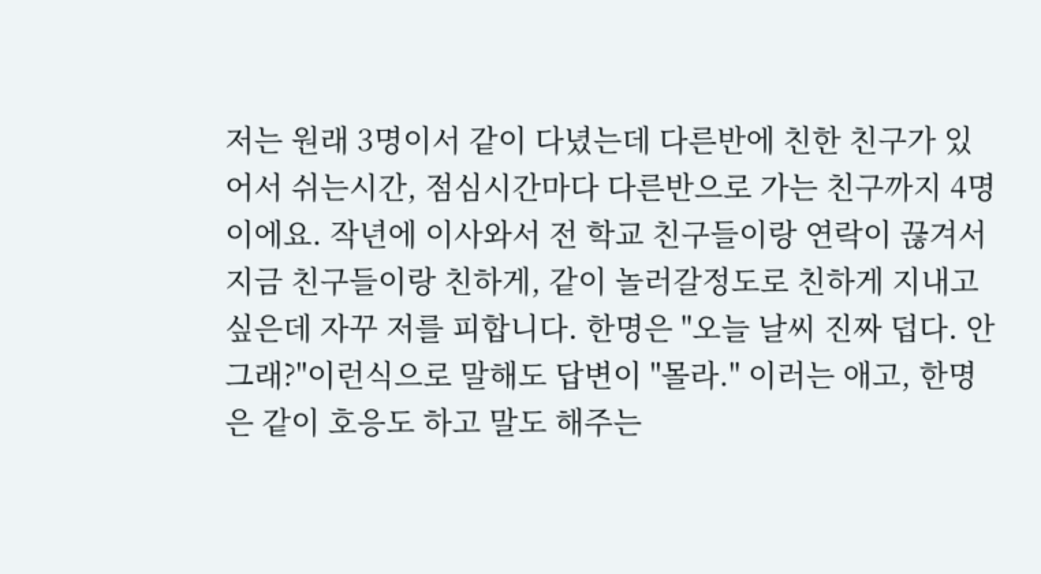저는 원래 3명이서 같이 다녔는데 다른반에 친한 친구가 있어서 쉬는시간, 점심시간마다 다른반으로 가는 친구까지 4명이에요. 작년에 이사와서 전 학교 친구들이랑 연락이 끊겨서 지금 친구들이랑 친하게, 같이 놀러갈정도로 친하게 지내고 싶은데 자꾸 저를 피합니다. 한명은 "오늘 날씨 진짜 덥다. 안그래?"이런식으로 말해도 답변이 "몰라." 이러는 애고, 한명은 같이 호응도 하고 말도 해주는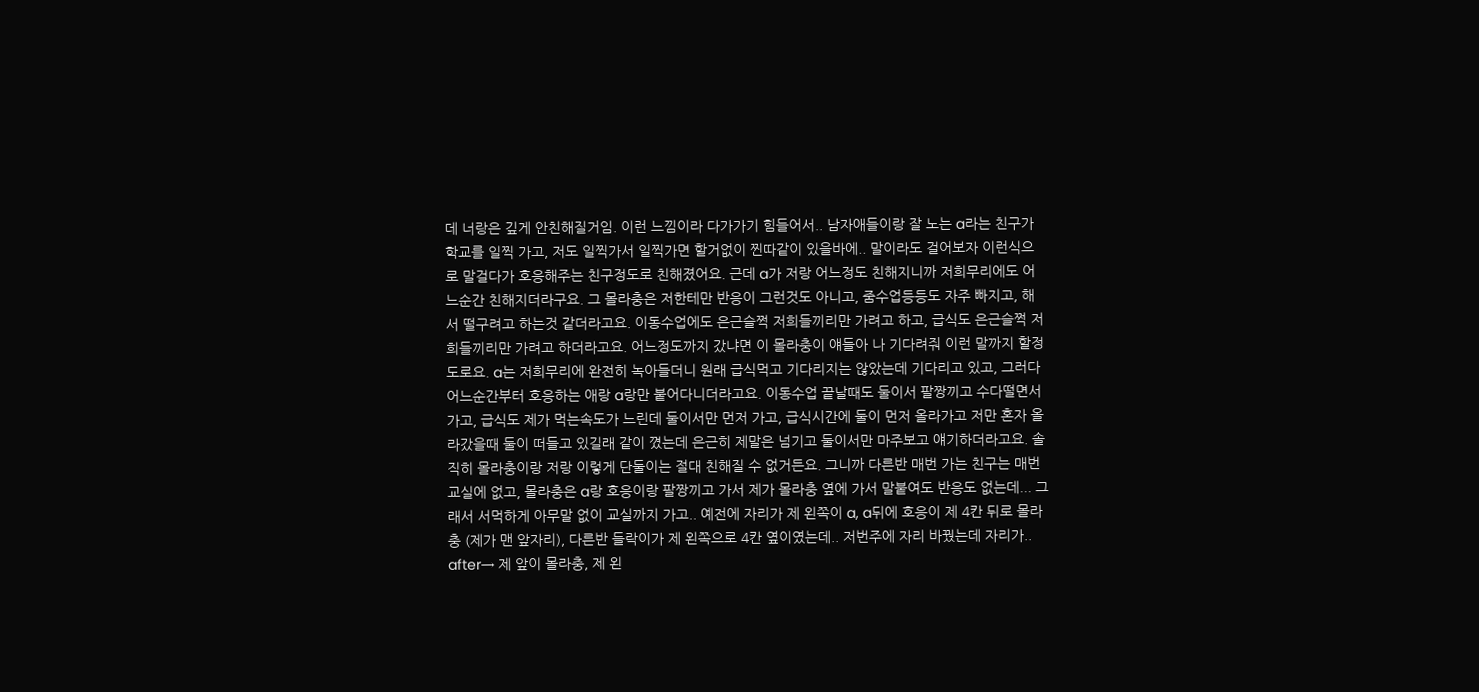데 너랑은 깊게 안친해질거임. 이런 느낌이라 다가가기 힘들어서.. 남자애들이랑 잘 노는 a라는 친구가 학교를 일찍 가고, 저도 일찍가서 일찍가면 할거없이 찐따같이 있을바에.. 말이라도 걸어보자 이런식으로 말걸다가 호응해주는 친구정도로 친해졌어요. 근데 a가 저랑 어느정도 친해지니까 저희무리에도 어느순간 친해지더라구요. 그 몰라충은 저한테만 반응이 그런것도 아니고, 줌수업등등도 자주 빠지고, 해서 떨구려고 하는것 같더라고요. 이동수업에도 은근슬쩍 저희들끼리만 가려고 하고, 급식도 은근슬쩍 저희들끼리만 가려고 하더라고요. 어느정도까지 갔냐면 이 몰라충이 얘들아 나 기다려줘 이런 말까지 할정도로요. a는 저희무리에 완전히 녹아들더니 원래 급식먹고 기다리지는 않았는데 기다리고 있고, 그러다 어느순간부터 호응하는 애랑 a랑만 붙어다니더라고요. 이동수업 끝날때도 둘이서 팔짱끼고 수다떨면서 가고, 급식도 제가 먹는속도가 느린데 둘이서만 먼저 가고, 급식시간에 둘이 먼저 올라가고 저만 혼자 올라갔을때 둘이 떠들고 있길래 같이 꼈는데 은근히 제말은 넘기고 둘이서만 마주보고 얘기하더라고요. 솔직히 몰라충이랑 저랑 이렇게 단둘이는 절대 친해질 수 없거든요. 그니까 다른반 매번 가는 친구는 매번 교실에 없고, 몰라충은 a랑 호응이랑 팔짱끼고 가서 제가 몰라충 옆에 가서 말붙여도 반응도 없는데... 그래서 서먹하게 아무말 없이 교실까지 가고.. 예전에 자리가 제 왼쪽이 a, a뒤에 호응이 제 4칸 뒤로 몰라충 (제가 맨 앞자리), 다른반 들락이가 제 왼쪽으로 4칸 옆이였는데.. 저번주에 자리 바꿨는데 자리가.. after→ 제 앞이 몰라충, 제 왼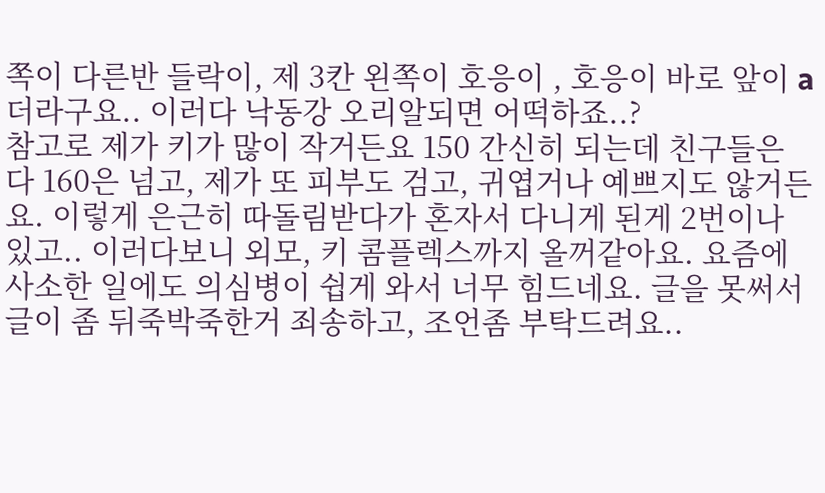쪽이 다른반 들락이, 제 3칸 왼쪽이 호응이 , 호응이 바로 앞이 a더라구요.. 이러다 낙동강 오리알되면 어떡하죠..?
참고로 제가 키가 많이 작거든요 150 간신히 되는데 친구들은 다 160은 넘고, 제가 또 피부도 검고, 귀엽거나 예쁘지도 않거든요. 이렇게 은근히 따돌림받다가 혼자서 다니게 된게 2번이나 있고.. 이러다보니 외모, 키 콤플렉스까지 올꺼같아요. 요즘에 사소한 일에도 의심병이 쉽게 와서 너무 힘드네요. 글을 못써서 글이 좀 뒤죽박죽한거 죄송하고, 조언좀 부탁드려요..